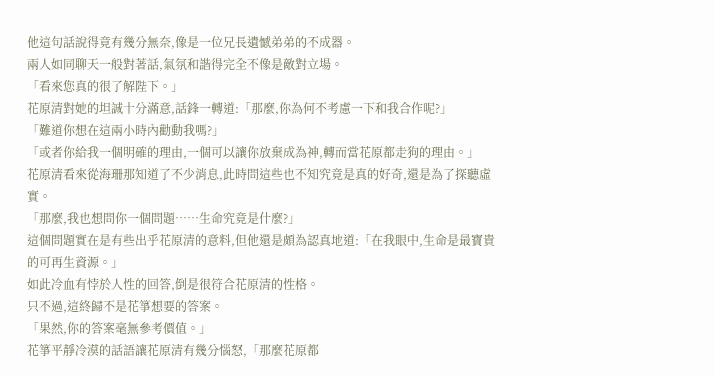他這句話說得竟有幾分無奈,像是一位兄長遺憾弟弟的不成器。
兩人如同聊天一般對著話,氣氛和諧得完全不像是敵對立場。
「看來您真的很了解陛下。」
花原清對她的坦誠十分滿意,話鋒一轉道:「那麼,你為何不考慮一下和我合作呢?」
「難道你想在這兩小時內勸動我嗎?」
「或者你給我一個明確的理由,一個可以讓你放棄成為神,轉而當花原都走狗的理由。」
花原清看來從海珊那知道了不少消息,此時問這些也不知究竟是真的好奇,還是為了探聽虛實。
「那麼,我也想問你一個問題……生命究竟是什麼?」
這個問題實在是有些出乎花原清的意料,但他還是頗為認真地道:「在我眼中,生命是最寶貴的可再生資源。」
如此冷血有悖於人性的回答,倒是很符合花原清的性格。
只不過,這終歸不是花箏想要的答案。
「果然,你的答案毫無參考價值。」
花箏平靜冷漠的話語讓花原清有幾分惱怒,「那麼花原都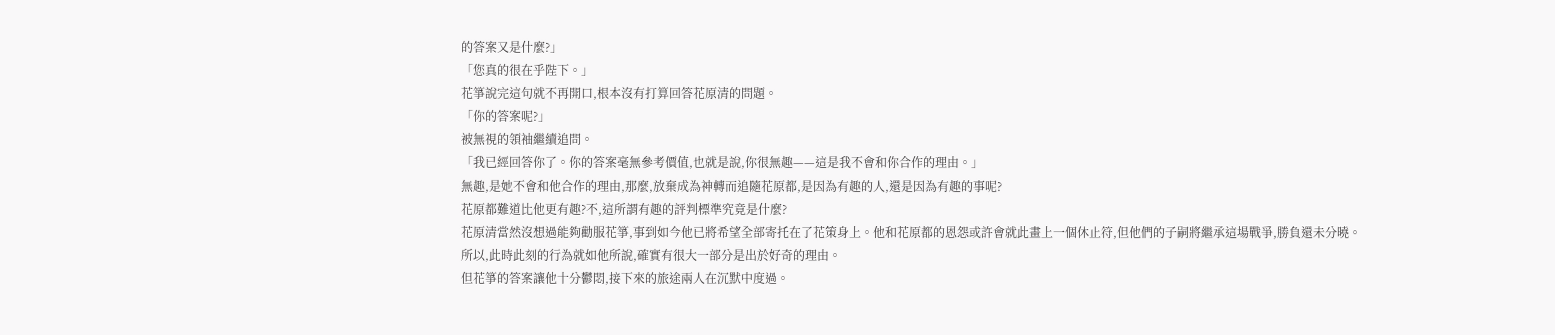的答案又是什麼?」
「您真的很在乎陛下。」
花箏說完這句就不再開口,根本沒有打算回答花原清的問題。
「你的答案呢?」
被無視的領袖繼續追問。
「我已經回答你了。你的答案毫無參考價值,也就是說,你很無趣——這是我不會和你合作的理由。」
無趣,是她不會和他合作的理由,那麼,放棄成為神轉而追隨花原都,是因為有趣的人,還是因為有趣的事呢?
花原都難道比他更有趣?不,這所謂有趣的評判標準究竟是什麼?
花原清當然沒想過能夠勸服花箏,事到如今他已將希望全部寄托在了花策身上。他和花原都的恩怨或許會就此畫上一個休止符,但他們的子嗣將繼承這場戰爭,勝負還未分曉。
所以,此時此刻的行為就如他所說,確實有很大一部分是出於好奇的理由。
但花箏的答案讓他十分鬱悶,接下來的旅途兩人在沉默中度過。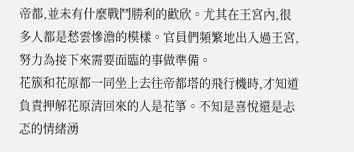帝都,並未有什麼戰鬥勝利的歡欣。尤其在王宮內,很多人都是愁雲慘澹的模樣。官員們頻繁地出入過王宮,努力為接下來需要面臨的事做準備。
花簇和花原都一同坐上去往帝都塔的飛行機時,才知道負責押解花原清回來的人是花箏。不知是喜悅還是忐忑的情緒湧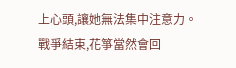上心頭,讓她無法集中注意力。
戰爭結束,花箏當然會回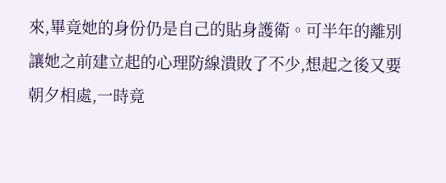來,畢竟她的身份仍是自己的貼身護衛。可半年的離別讓她之前建立起的心理防線潰敗了不少,想起之後又要朝夕相處,一時竟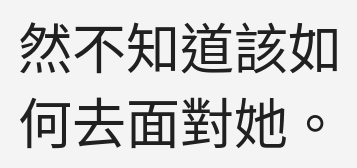然不知道該如何去面對她。